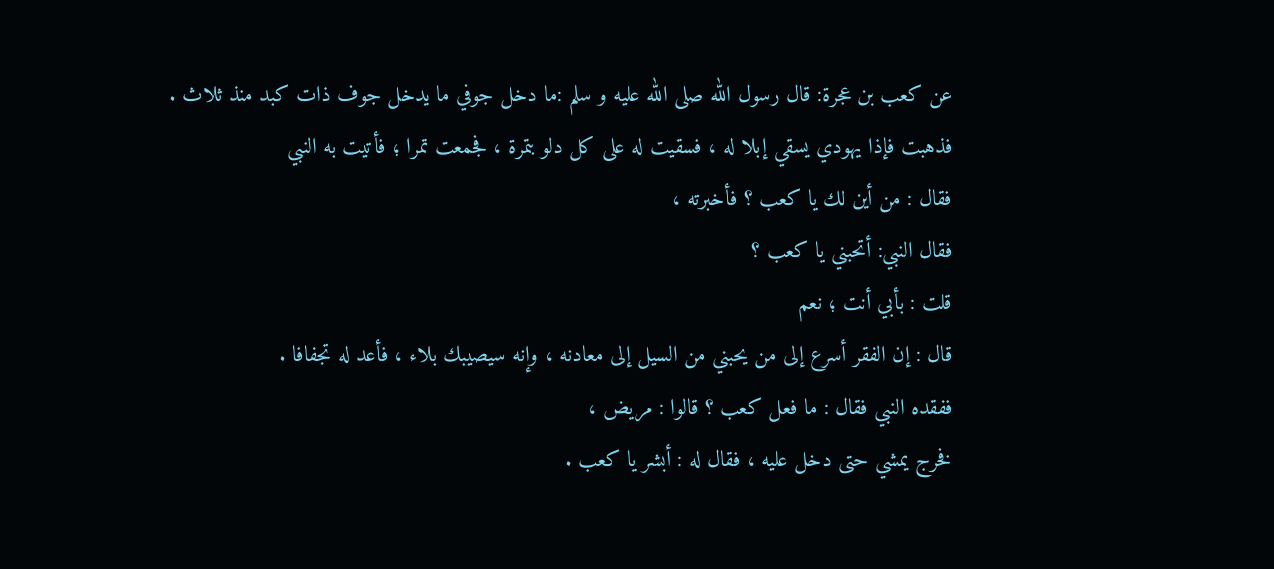عن كعب بن عجرة: قال رسول الله صلى الله عليه و سلم :ما دخل جوفي ما يدخل جوف ذات كبد منذ ثلاث .
فذهبت فإذا يهودي يسقي إبلا له ، فسقيت له على كل دلو بتمرة ، فجمعت تمرا ؛ فأتيت به النبي
فقال : من أين لك يا كعب ؟ فأخبرته ،
فقال النبي: أتحبني يا كعب ؟
قلت : بأبي أنت ؛ نعم
قال : إن الفقر أسرع إلى من يحبني من السيل إلى معادنه ، وإنه سيصيبك بلاء ، فأعد له تجفافا .
ففقده النبي فقال : ما فعل كعب ؟ قالوا : مريض ،
فخرج يمشي حتى دخل عليه ، فقال له : أبشر يا كعب .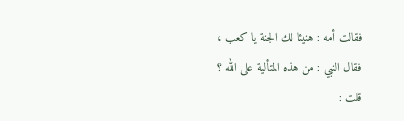فقالت أمه : هنيئا لك الجنة يا كعب ،
فقال النبي : من هذه المتألية على الله ؟
قلت :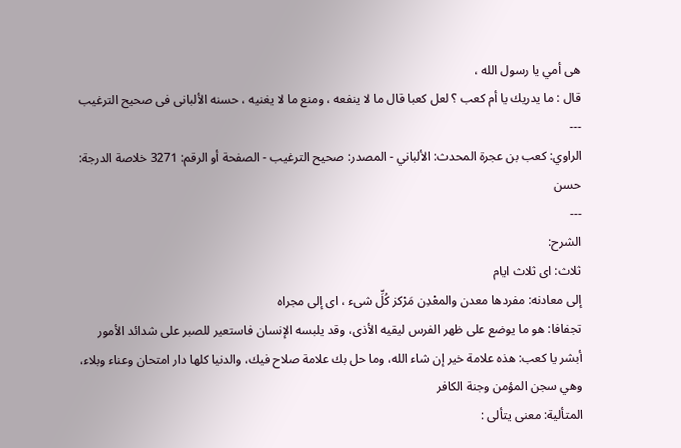هى أمي يا رسول الله ،
قال : ما يدريك يا أم كعب ؟ لعل كعبا قال ما لا ينفعه ، ومنع ما لا يغنيه ، حسنه الألبانى فى صحيح الترغيب
---
الراوي: كعب بن عجرة المحدث: الألباني - المصدر: صحيح الترغيب - الصفحة أو الرقم: 3271 خلاصة الدرجة: حسن
---
الشرح:
ثلاث: اى ثلاث ايام
إلى معادنه: مفردها معدن والمعْدِن مَرْكز كُلِّ شىء ، اى إلى مجراه
تجفافا: هو ما يوضع على ظهر الفرس ليقيه الأذى، وقد يلبسه الإنسان فاستعير للصبر على شدائد الأمور
أبشر يا كعب: هذه علامة خير إن شاء الله، وما حل بك علامة صلاح فيك، والدنيا كلها دار امتحان وعناء وبلاء، وهي سجن المؤمن وجنة الكافر
المتألية: معنى يتألى :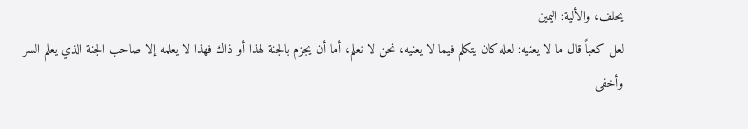يحلف، والألية: اليمين
لعل كعباً قال ما لا يعنيه: لعله كان يتكلم فيما لا يعنيه، نحن لا نعلم، أما أن يجزم بالجنة لهذا أو ذاك فهذا لا يعلمه إلا صاحب الجنة الذي يعلم السر وأخفى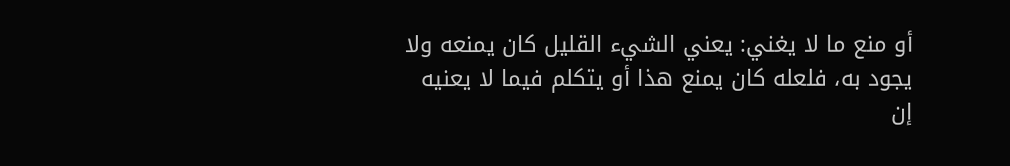أو منع ما لا يغني: يعني الشيء القليل كان يمنعه ولا يجود به، فلعله كان يمنع هذا أو يتكلم فيما لا يعنيه
إن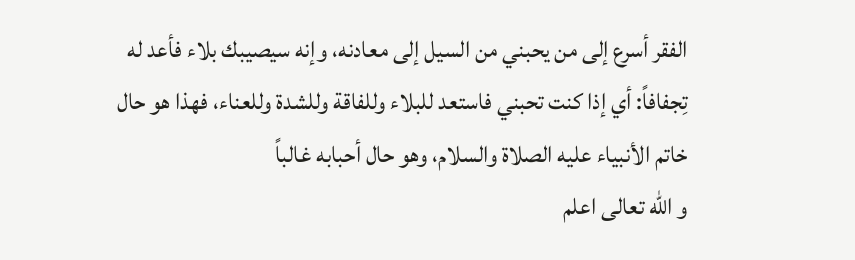الفقر أسرع إلى من يحبني من السيل إلى معادنه، وإنه سيصيبك بلاء فأعد له تِجفافاً: أي إذا كنت تحبني فاستعد للبلاء وللفاقة وللشدة وللعناء، فهذا هو حال خاتم الأنبياء عليه الصلاة والسلام، وهو حال أحبابه غالباً
و الله تعالى اعلم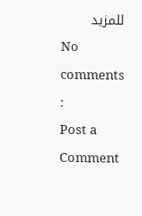للمزيد
No comments :
Post a Comment